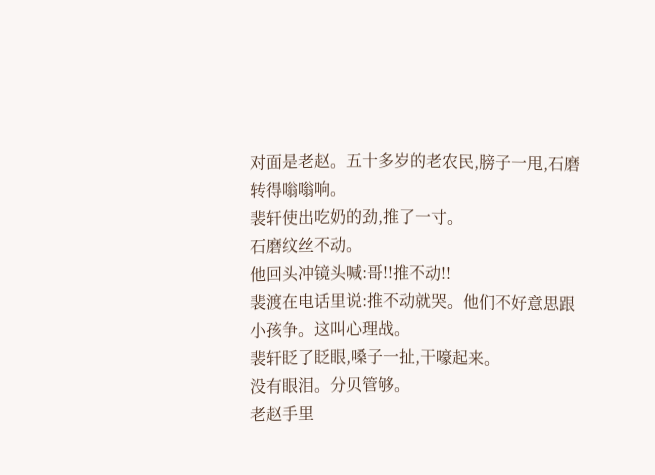对面是老赵。五十多岁的老农民,膀子一甩,石磨转得嗡嗡响。
裴轩使出吃奶的劲,推了一寸。
石磨纹丝不动。
他回头冲镜头喊:哥!!推不动!!
裴渡在电话里说:推不动就哭。他们不好意思跟小孩争。这叫心理战。
裴轩眨了眨眼,嗓子一扯,干嚎起来。
没有眼泪。分贝管够。
老赵手里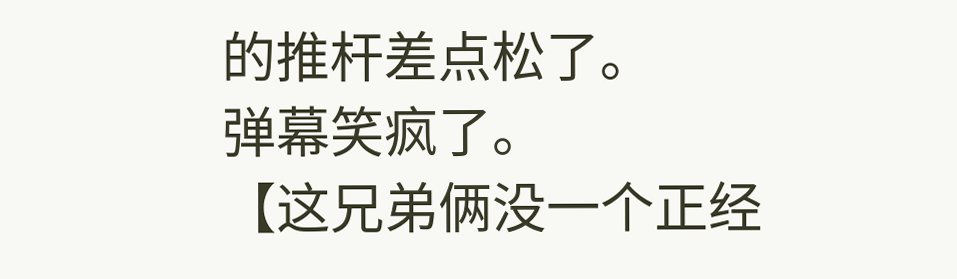的推杆差点松了。
弹幕笑疯了。
【这兄弟俩没一个正经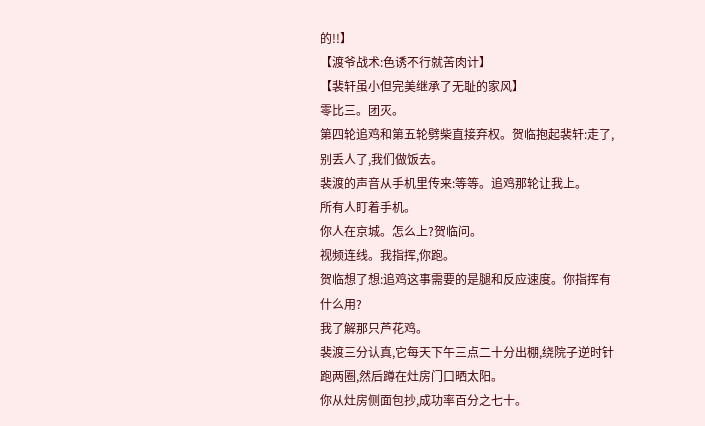的!!】
【渡爷战术:色诱不行就苦肉计】
【裴轩虽小但完美继承了无耻的家风】
零比三。团灭。
第四轮追鸡和第五轮劈柴直接弃权。贺临抱起裴轩:走了,别丢人了,我们做饭去。
裴渡的声音从手机里传来:等等。追鸡那轮让我上。
所有人盯着手机。
你人在京城。怎么上?贺临问。
视频连线。我指挥,你跑。
贺临想了想:追鸡这事需要的是腿和反应速度。你指挥有什么用?
我了解那只芦花鸡。
裴渡三分认真,它每天下午三点二十分出棚,绕院子逆时针跑两圈,然后蹲在灶房门口晒太阳。
你从灶房侧面包抄,成功率百分之七十。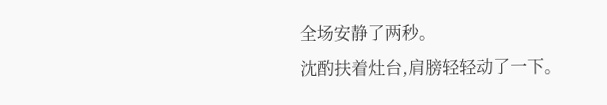全场安静了两秒。
沈酌扶着灶台,肩膀轻轻动了一下。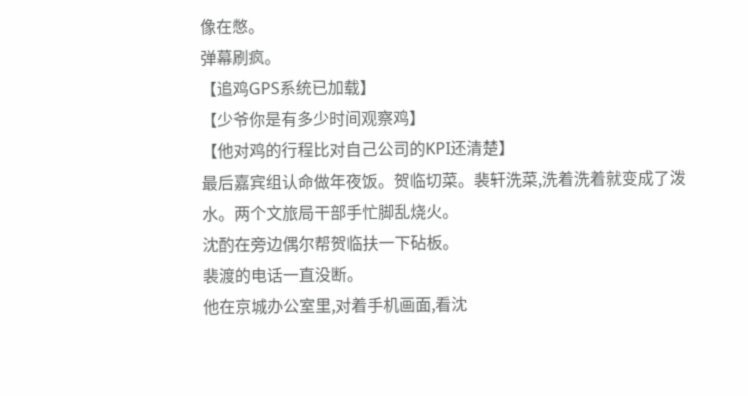像在憋。
弹幕刷疯。
【追鸡GPS系统已加载】
【少爷你是有多少时间观察鸡】
【他对鸡的行程比对自己公司的KPI还清楚】
最后嘉宾组认命做年夜饭。贺临切菜。裴轩洗菜,洗着洗着就变成了泼水。两个文旅局干部手忙脚乱烧火。
沈酌在旁边偶尔帮贺临扶一下砧板。
裴渡的电话一直没断。
他在京城办公室里,对着手机画面,看沈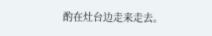酌在灶台边走来走去。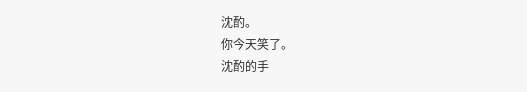沈酌。
你今天笑了。
沈酌的手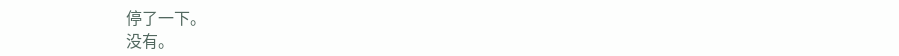停了一下。
没有。